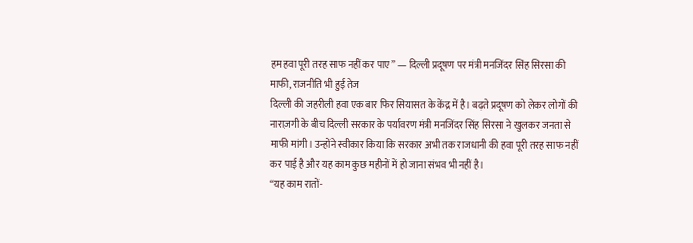हम हवा पूरी तरह साफ नहीं कर पाए” — दिल्ली प्रदूषण पर मंत्री मनजिंदर सिंह सिरसा की माफी, राजनीति भी हुई तेज
दिल्ली की जहरीली हवा एक बार फिर सियासत के केंद्र में है। बढ़ते प्रदूषण को लेकर लोगों की नाराज़गी के बीच दिल्ली सरकार के पर्यावरण मंत्री मनजिंदर सिंह सिरसा ने खुलकर जनता से माफी मांगी। उन्होंने स्वीकार किया कि सरकार अभी तक राजधानी की हवा पूरी तरह साफ नहीं कर पाई है और यह काम कुछ महीनों में हो जाना संभव भी नहीं है।
“यह काम रातों-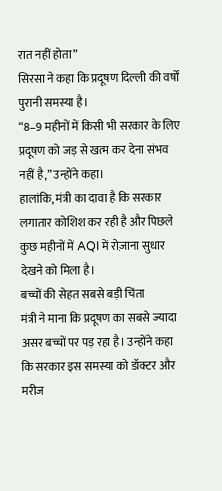रात नहीं होता”
सिरसा ने कहा कि प्रदूषण दिल्ली की वर्षों पुरानी समस्या है।
“8–9 महीनों में किसी भी सरकार के लिए प्रदूषण को जड़ से खत्म कर देना संभव नहीं है,” उन्होंने कहा।
हालांकि, मंत्री का दावा है कि सरकार लगातार कोशिश कर रही है और पिछले कुछ महीनों में AQI में रोज़ाना सुधार देखने को मिला है।
बच्चों की सेहत सबसे बड़ी चिंता
मंत्री ने माना कि प्रदूषण का सबसे ज्यादा असर बच्चों पर पड़ रहा है। उन्होंने कहा कि सरकार इस समस्या को डॉक्टर और मरीज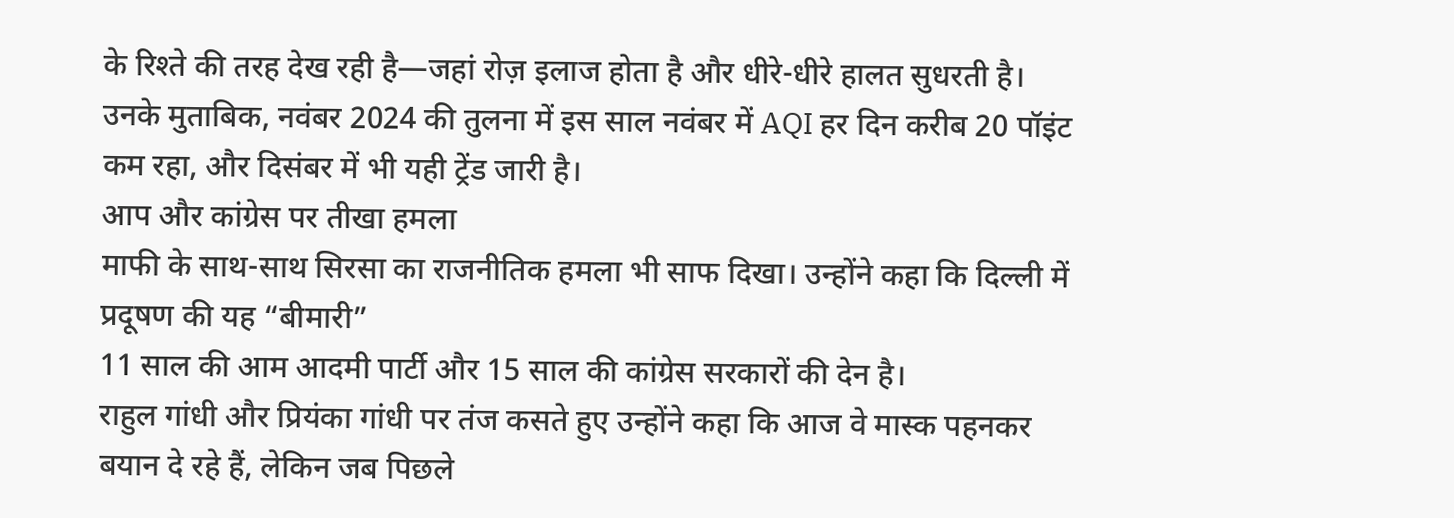के रिश्ते की तरह देख रही है—जहां रोज़ इलाज होता है और धीरे-धीरे हालत सुधरती है।
उनके मुताबिक, नवंबर 2024 की तुलना में इस साल नवंबर में AQI हर दिन करीब 20 पॉइंट कम रहा, और दिसंबर में भी यही ट्रेंड जारी है।
आप और कांग्रेस पर तीखा हमला
माफी के साथ-साथ सिरसा का राजनीतिक हमला भी साफ दिखा। उन्होंने कहा कि दिल्ली में प्रदूषण की यह “बीमारी”
11 साल की आम आदमी पार्टी और 15 साल की कांग्रेस सरकारों की देन है।
राहुल गांधी और प्रियंका गांधी पर तंज कसते हुए उन्होंने कहा कि आज वे मास्क पहनकर बयान दे रहे हैं, लेकिन जब पिछले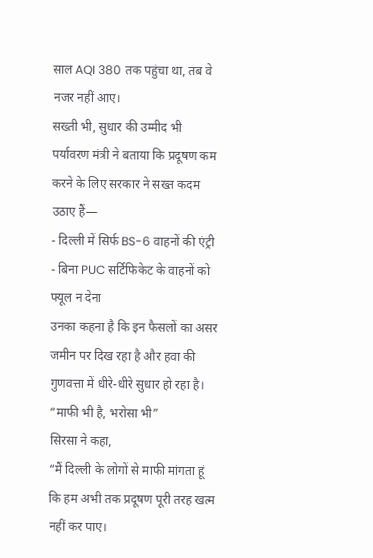साल AQI 380 तक पहुंचा था, तब वे नजर नहीं आए।
सख्ती भी, सुधार की उम्मीद भी
पर्यावरण मंत्री ने बताया कि प्रदूषण कम करने के लिए सरकार ने सख्त कदम उठाए हैं—
- दिल्ली में सिर्फ BS-6 वाहनों की एंट्री
- बिना PUC सर्टिफिकेट के वाहनों को फ्यूल न देना
उनका कहना है कि इन फैसलों का असर जमीन पर दिख रहा है और हवा की गुणवत्ता में धीरे-धीरे सुधार हो रहा है।
“माफी भी है, भरोसा भी”
सिरसा ने कहा,
“मैं दिल्ली के लोगों से माफी मांगता हूं कि हम अभी तक प्रदूषण पूरी तरह खत्म नहीं कर पाए।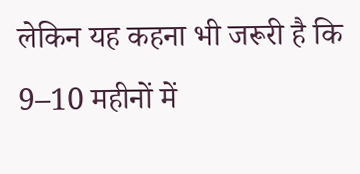लेकिन यह कहना भी जरूरी है कि 9–10 महीनों में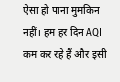ऐसा हो पाना मुमकिन नहीं। हम हर दिन AQI कम कर रहे हैं और इसी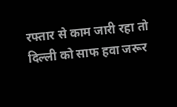रफ्तार से काम जारी रहा तो दिल्ली को साफ हवा जरूर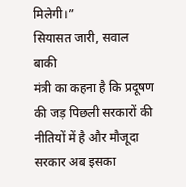मिलेगी।”
सियासत जारी, सवाल बाकी
मंत्री का कहना है कि प्रदूषण की जड़ पिछली सरकारों की नीतियों में है और मौजूदा सरकार अब इसका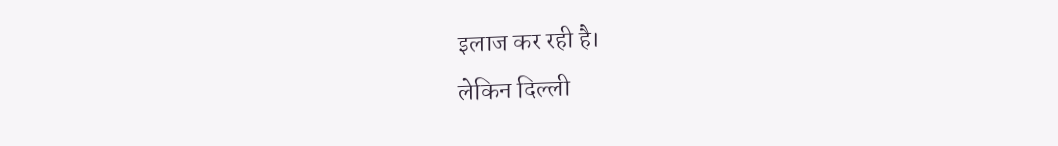इलाज कर रही है।
लेकिन दिल्ली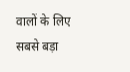वालों के लिए सबसे बड़ा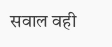सवाल वही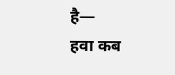है—
हवा कब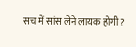सच में सांस लेने लायक होगी?